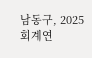남동구, 2025회계연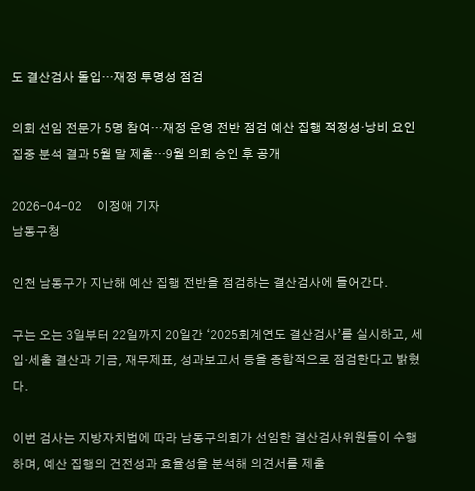도 결산검사 돌입…재정 투명성 점검

의회 선임 전문가 5명 참여…재정 운영 전반 점검 예산 집행 적정성·낭비 요인 집중 분석 결과 5월 말 제출…9월 의회 승인 후 공개

2026-04-02     이정애 기자
남동구청

인천 남동구가 지난해 예산 집행 전반을 점검하는 결산검사에 들어간다.

구는 오는 3일부터 22일까지 20일간 ‘2025회계연도 결산검사’를 실시하고, 세입·세출 결산과 기금, 재무제표, 성과보고서 등을 종합적으로 점검한다고 밝혔다.

이번 검사는 지방자치법에 따라 남동구의회가 선임한 결산검사위원들이 수행하며, 예산 집행의 건전성과 효율성을 분석해 의견서를 제출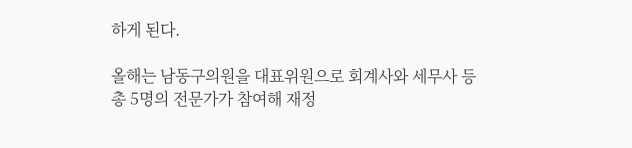하게 된다.

올해는 남동구의원을 대표위원으로 회계사와 세무사 등 총 5명의 전문가가 참여해 재정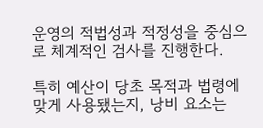운영의 적법성과 적정성을 중심으로 체계적인 검사를 진행한다.

특히 예산이 당초 목적과 법령에 맞게 사용됐는지, 낭비 요소는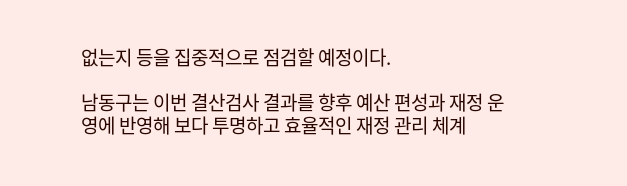없는지 등을 집중적으로 점검할 예정이다.

남동구는 이번 결산검사 결과를 향후 예산 편성과 재정 운영에 반영해 보다 투명하고 효율적인 재정 관리 체계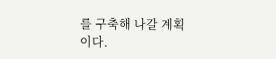를 구축해 나갈 계획이다.